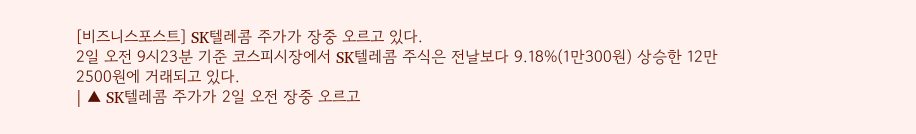[비즈니스포스트] SK텔레콤 주가가 장중 오르고 있다.
2일 오전 9시23분 기준 코스피시장에서 SK텔레콤 주식은 전날보다 9.18%(1만300원) 상승한 12만2500원에 거래되고 있다.
| ▲ SK텔레콤 주가가 2일 오전 장중 오르고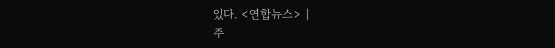있다. <연합뉴스> |
주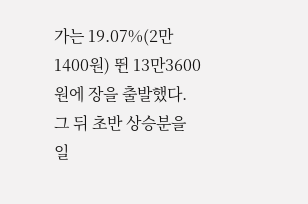가는 19.07%(2만1400원) 뛴 13만3600원에 장을 출발했다. 그 뒤 초반 상승분을 일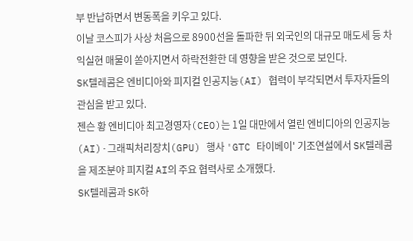부 반납하면서 변동폭을 키우고 있다.
이날 코스피가 사상 처음으로 8900선을 돌파한 뒤 외국인의 대규모 매도세 등 차익실현 매물이 쏟아지면서 하락전환한 데 영향을 받은 것으로 보인다.
SK텔레콤은 엔비디아와 피지컬 인공지능(AI) 협력이 부각되면서 투자자들의 관심을 받고 있다.
젠슨 황 엔비디아 최고경영자(CEO)는 1일 대만에서 열린 엔비디아의 인공지능(AI)·그래픽처리장치(GPU) 행사 'GTC 타이베이' 기조연설에서 SK텔레콤을 제조분야 피지컬 AI의 주요 협력사로 소개했다.
SK텔레콤과 SK하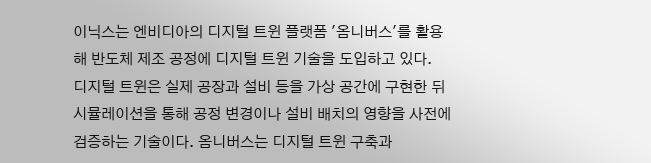이닉스는 엔비디아의 디지털 트윈 플랫폼 '옴니버스'를 활용해 반도체 제조 공정에 디지털 트윈 기술을 도입하고 있다.
디지털 트윈은 실제 공장과 설비 등을 가상 공간에 구현한 뒤 시뮬레이션을 통해 공정 변경이나 설비 배치의 영향을 사전에 검증하는 기술이다. 옴니버스는 디지털 트윈 구축과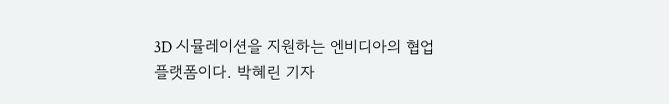3D 시뮬레이션을 지원하는 엔비디아의 협업 플랫폼이다. 박혜린 기자